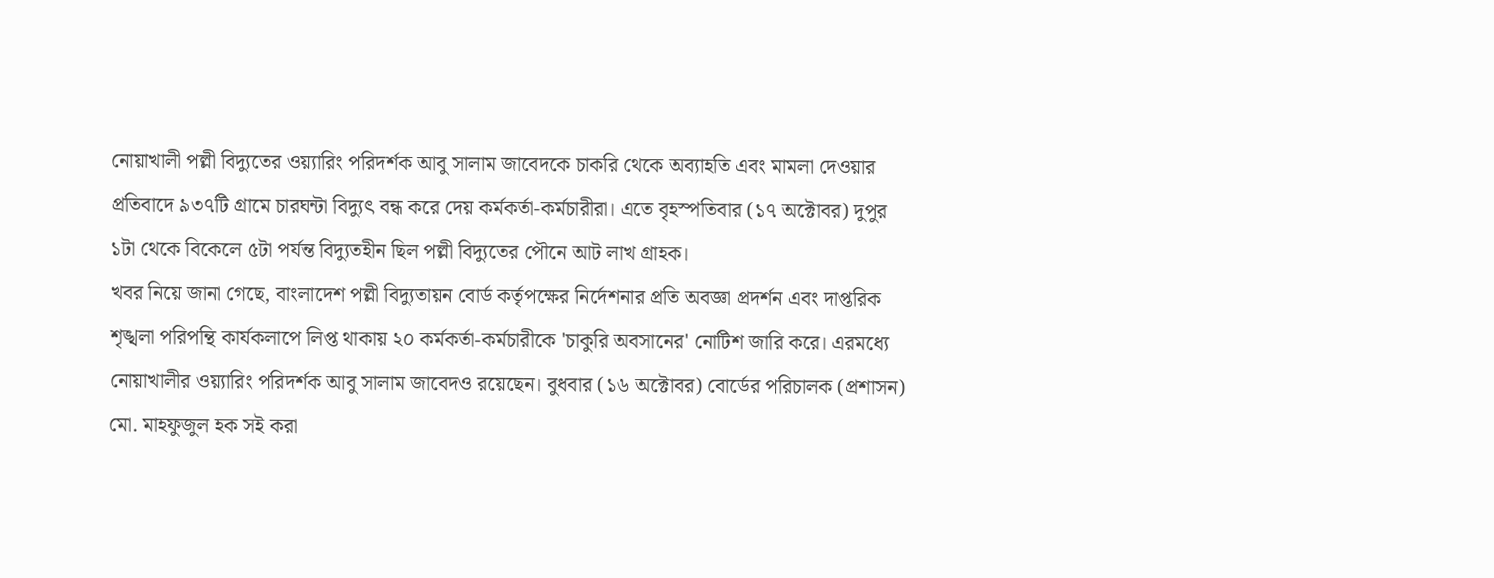নোয়াখালী পল্লী বিদ্যুতের ওয়্যারিং পরিদর্শক আবু সালাম জাবেদকে চাকরি থেকে অব্যাহতি এবং মামলা দেওয়ার প্রতিবাদে ৯৩৭টি গ্রামে চারঘন্টা বিদ্যুৎ বন্ধ করে দেয় কর্মকর্তা-কর্মচারীরা। এতে বৃহস্পতিবার (১৭ অক্টোবর) দুপুর ১টা থেকে বিকেলে ৫টা পর্যন্ত বিদ্যুতহীন ছিল পল্লী বিদ্যুতের পৌনে আট লাখ গ্রাহক।
খবর নিয়ে জানা গেছে, বাংলাদেশ পল্লী বিদ্যুতায়ন বোর্ড কর্তৃপক্ষের নির্দেশনার প্রতি অবজ্ঞা প্রদর্শন এবং দাপ্তরিক শৃঙ্খলা পরিপন্থি কার্যকলাপে লিপ্ত থাকায় ২০ কর্মকর্তা-কর্মচারীকে 'চাকুরি অবসানের' নোটিশ জারি করে। এরমধ্যে নোয়াখালীর ওয়্যারিং পরিদর্শক আবু সালাম জাবেদও রয়েছেন। বুধবার (১৬ অক্টোবর) বোর্ডের পরিচালক (প্রশাসন) মো. মাহফুজুল হক সই করা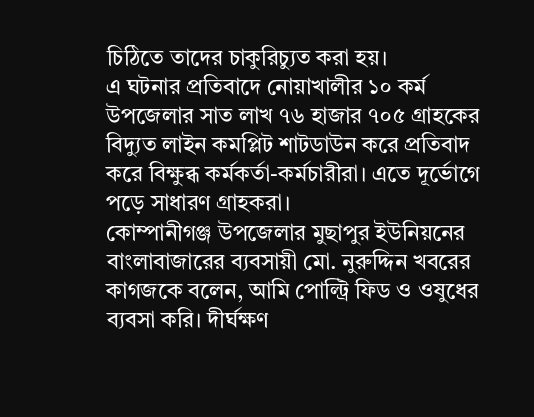চিঠিতে তাদের চাকুরিচ্যুত করা হয়।
এ ঘটনার প্রতিবাদে নোয়াখালীর ১০ কর্ম উপজেলার সাত লাখ ৭৬ হাজার ৭০৫ গ্রাহকের বিদ্যুত লাইন কমপ্লিট শাটডাউন করে প্রতিবাদ করে বিক্ষুব্ধ কর্মকর্তা-কর্মচারীরা। এতে দূর্ভোগে পড়ে সাধারণ গ্রাহকরা।
কোম্পানীগঞ্জ উপজেলার মুছাপুর ইউনিয়নের বাংলাবাজারের ব্যবসায়ী মো. নুরুদ্দিন খবরের কাগজকে বলেন, আমি পোল্ট্রি ফিড ও ওষুধের ব্যবসা করি। দীর্ঘক্ষণ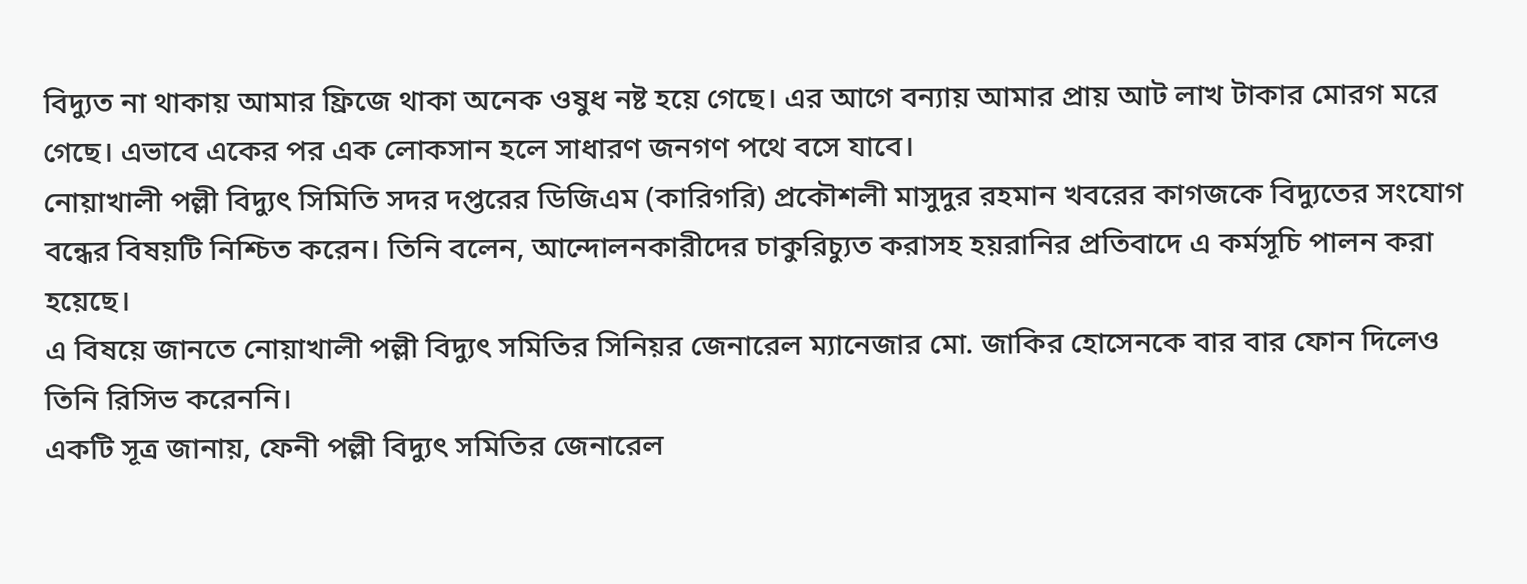বিদ্যুত না থাকায় আমার ফ্রিজে থাকা অনেক ওষুধ নষ্ট হয়ে গেছে। এর আগে বন্যায় আমার প্রায় আট লাখ টাকার মোরগ মরে গেছে। এভাবে একের পর এক লোকসান হলে সাধারণ জনগণ পথে বসে যাবে।
নোয়াখালী পল্লী বিদ্যুৎ সিমিতি সদর দপ্তরের ডিজিএম (কারিগরি) প্রকৌশলী মাসুদুর রহমান খবরের কাগজকে বিদ্যুতের সংযোগ বন্ধের বিষয়টি নিশ্চিত করেন। তিনি বলেন, আন্দোলনকারীদের চাকুরিচ্যুত করাসহ হয়রানির প্রতিবাদে এ কর্মসূচি পালন করা হয়েছে।
এ বিষয়ে জানতে নোয়াখালী পল্লী বিদ্যুৎ সমিতির সিনিয়র জেনারেল ম্যানেজার মো. জাকির হোসেনকে বার বার ফোন দিলেও তিনি রিসিভ করেননি।
একটি সূত্র জানায়, ফেনী পল্লী বিদ্যুৎ সমিতির জেনারেল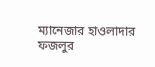ম্যানেজার হাওলাদার ফজলুর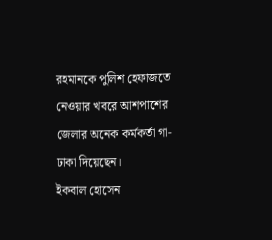রহমানকে পুলিশ হেফাজতে নেওয়ার খবরে আশপাশের জেলার অনেক কর্মকর্তা গা-ঢাকা দিয়েছেন।
ইকবাল হোসেন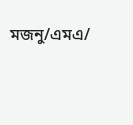মজনু/এমএ/